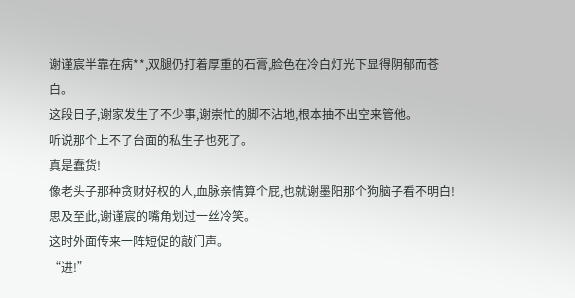谢谨宸半靠在病**,双腿仍打着厚重的石膏,脸色在冷白灯光下显得阴郁而苍白。
这段日子,谢家发生了不少事,谢崇忙的脚不沾地,根本抽不出空来管他。
听说那个上不了台面的私生子也死了。
真是蠢货!
像老头子那种贪财好权的人,血脉亲情算个屁,也就谢墨阳那个狗脑子看不明白!
思及至此,谢谨宸的嘴角划过一丝冷笑。
这时外面传来一阵短促的敲门声。
“进!”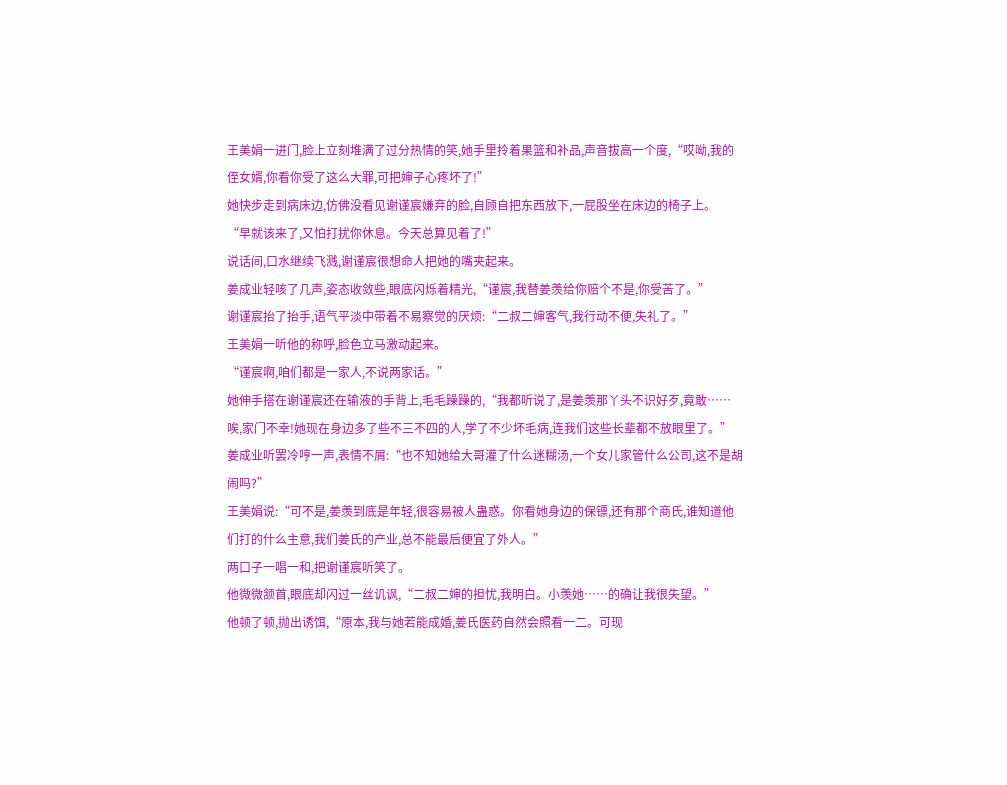王美娟一进门,脸上立刻堆满了过分热情的笑,她手里拎着果篮和补品,声音拔高一个度,“哎呦,我的侄女婿,你看你受了这么大罪,可把婶子心疼坏了!”
她快步走到病床边,仿佛没看见谢谨宸嫌弃的脸,自顾自把东西放下,一屁股坐在床边的椅子上。
“早就该来了,又怕打扰你休息。今天总算见着了!”
说话间,口水继续飞溅,谢谨宸很想命人把她的嘴夹起来。
姜成业轻咳了几声,姿态收敛些,眼底闪烁着精光,“谨宸,我替姜羡给你赔个不是,你受苦了。”
谢谨宸抬了抬手,语气平淡中带着不易察觉的厌烦:“二叔二婶客气,我行动不便,失礼了。”
王美娟一听他的称呼,脸色立马激动起来。
“谨宸啊,咱们都是一家人,不说两家话。”
她伸手搭在谢谨宸还在输液的手背上,毛毛躁躁的,“我都听说了,是姜羡那丫头不识好歹,竟敢……唉,家门不幸!她现在身边多了些不三不四的人,学了不少坏毛病,连我们这些长辈都不放眼里了。”
姜成业听罢冷哼一声,表情不屑:“也不知她给大哥灌了什么迷糊汤,一个女儿家管什么公司,这不是胡闹吗?”
王美娟说:“可不是,姜羡到底是年轻,很容易被人蛊惑。你看她身边的保镖,还有那个商氏,谁知道他们打的什么主意,我们姜氏的产业,总不能最后便宜了外人。”
两口子一唱一和,把谢谨宸听笑了。
他微微颔首,眼底却闪过一丝讥讽,“二叔二婶的担忧,我明白。小羡她……的确让我很失望。”
他顿了顿,抛出诱饵,“原本,我与她若能成婚,姜氏医药自然会照看一二。可现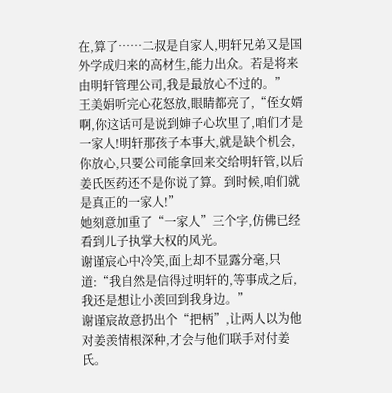在,算了……二叔是自家人,明轩兄弟又是国外学成归来的高材生,能力出众。若是将来由明轩管理公司,我是最放心不过的。”
王美娟听完心花怒放,眼睛都亮了,“侄女婿啊,你这话可是说到婶子心坎里了,咱们才是一家人!明轩那孩子本事大,就是缺个机会,你放心,只要公司能拿回来交给明轩管,以后姜氏医药还不是你说了算。到时候,咱们就是真正的一家人!”
她刻意加重了“一家人”三个字,仿佛已经看到儿子执掌大权的风光。
谢谨宸心中冷笑,面上却不显露分毫,只道:“我自然是信得过明轩的,等事成之后,我还是想让小羡回到我身边。”
谢谨宸故意扔出个“把柄”,让两人以为他对姜羡情根深种,才会与他们联手对付姜氏。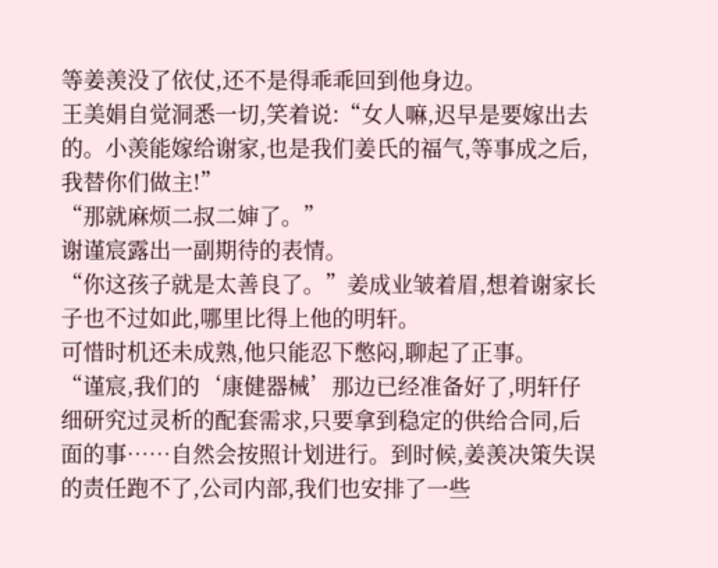等姜羡没了依仗,还不是得乖乖回到他身边。
王美娟自觉洞悉一切,笑着说:“女人嘛,迟早是要嫁出去的。小羡能嫁给谢家,也是我们姜氏的福气,等事成之后,我替你们做主!”
“那就麻烦二叔二婶了。”
谢谨宸露出一副期待的表情。
“你这孩子就是太善良了。”姜成业皱着眉,想着谢家长子也不过如此,哪里比得上他的明轩。
可惜时机还未成熟,他只能忍下憋闷,聊起了正事。
“谨宸,我们的‘康健器械’那边已经准备好了,明轩仔细研究过灵析的配套需求,只要拿到稳定的供给合同,后面的事……自然会按照计划进行。到时候,姜羡决策失误的责任跑不了,公司内部,我们也安排了一些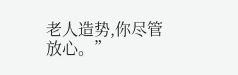老人造势,你尽管放心。”